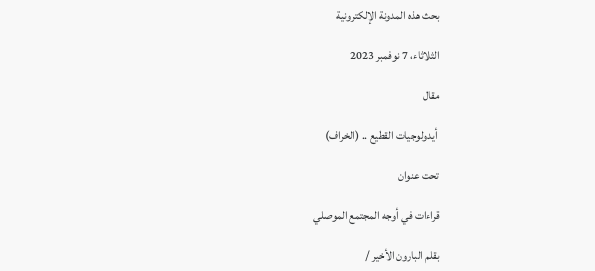بحث هذه المدونة الإلكترونية

الثلاثاء، 7 نوفمبر 2023

مقال

 أيدولوجيات القطيع .. (الخراف)

تحت عنوان

قراءات في أوجه المجتمع الموصلي

بقلم البارون الأخير /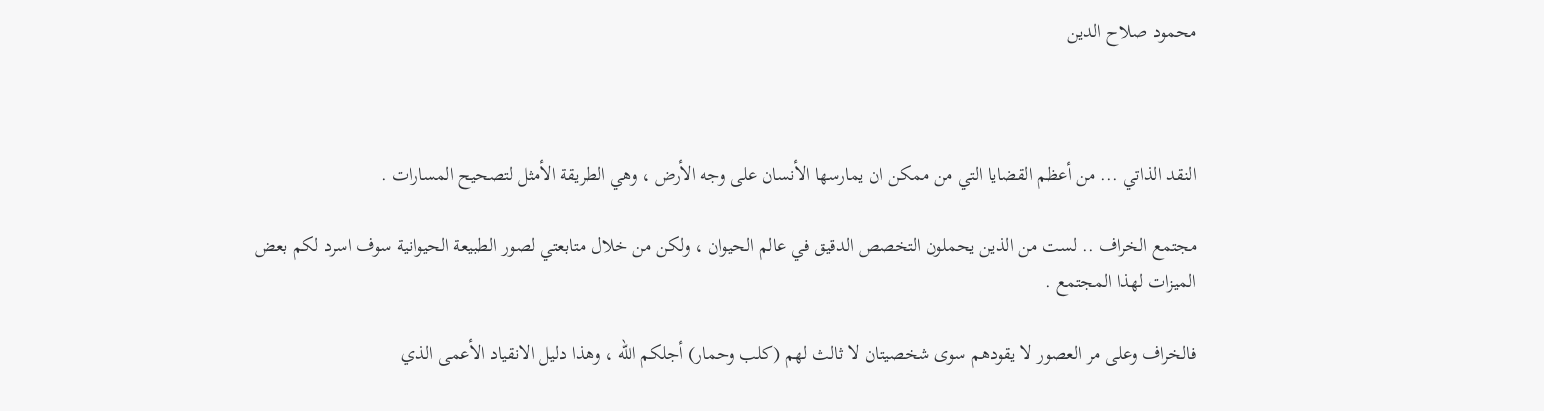محمود صلاح الدين



النقد الذاتي ... من أعظم القضايا التي من ممكن ان يمارسها الأنسان على وجه الأرض ، وهي الطريقة الأمثل لتصحيح المسارات .

مجتمع الخراف .. لست من الذين يحملون التخصص الدقيق في عالم الحيوان ، ولكن من خلال متابعتي لصور الطبيعة الحيوانية سوف اسرد لكم بعض الميزات لهذا المجتمع .

فالخراف وعلى مر العصور لا يقودهم سوى شخصيتان لا ثالث لهم (كلب وحمار) أجلكم الله ، وهذا دليل الانقياد الأعمى الذي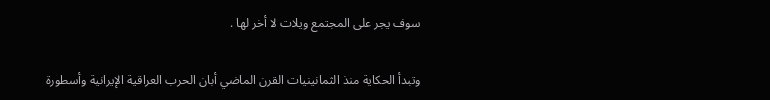سوف يجر على المجتمع ويلات لا أخر لها .

وتبدأ الحكاية منذ الثمانينيات القرن الماضي أبان الحرب العراقية الإيرانية وأسطورة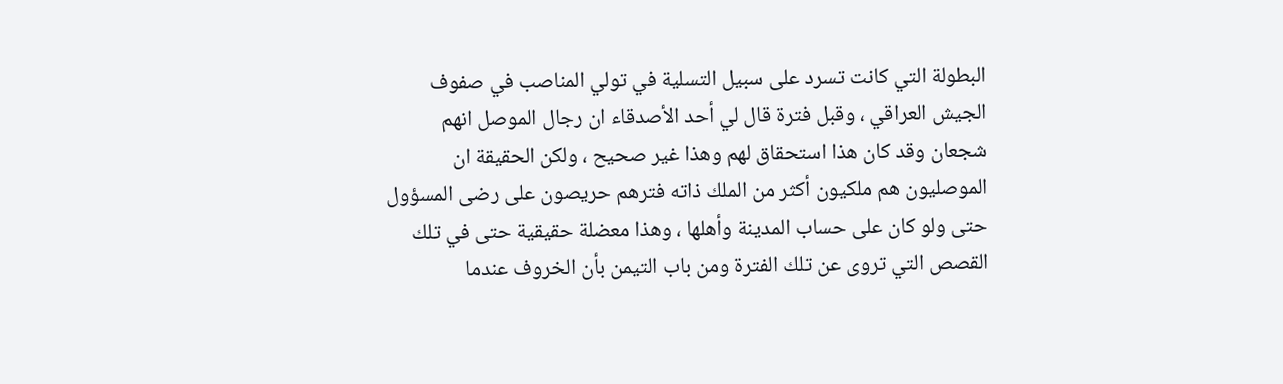البطولة التي كانت تسرد على سبيل التسلية في تولي المناصب في صفوف الجيش العراقي ، وقبل فترة قال لي أحد الأصدقاء ان رجال الموصل انهم شجعان وقد كان هذا استحقاق لهم وهذا غير صحيح ، ولكن الحقيقة ان الموصليون هم ملكيون أكثر من الملك ذاته فترهم حريصون على رضى المسؤول حتى ولو كان على حساب المدينة وأهلها ، وهذا معضلة حقيقية حتى في تلك القصص التي تروى عن تلك الفترة ومن باب التيمن بأن الخروف عندما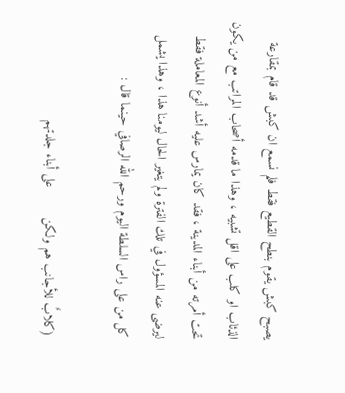يصبح كبش يقوم بنطح القطيع فقط فلم نسمع ان كبش قد قام بمقارعة الذئاب او كلب على اقل تشبيه ، وهذا ما قدمه أصحاب المراتب مع من يكون تحت أمرته من أبناء المدينة ، فقد كان يمارس عليه أشد أنوع المعاملة فقط ليرضى عنه المسؤول في تلك الفترة ولم يتغير الحال ليومنا هذا ، وهذا يشمل كل من على راس السلطة اليوم ورحم الله الرصافي حينما قال :

(كلابٌ للأجانب هم ولكن        على أبناء جلدتهم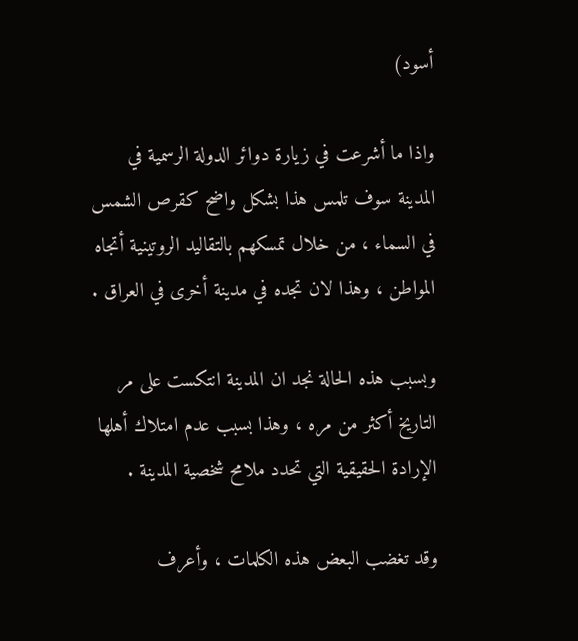أسود)

واذا ما أشرعت في زيارة دوائر الدولة الرسمية في المدينة سوف تلمس هذا بشكل واضح كقرص الشمس في السماء ، من خلال تمسكهم بالتقاليد الروتينية أتجاه المواطن ، وهذا لان تجده في مدينة أخرى في العراق .

وبسبب هذه الحالة نجد ان المدينة انتكست على مر التاريخ أكثر من مره ، وهذا بسبب عدم امتلاك أهلها الإرادة الحقيقية التي تحدد ملامح شخصية المدينة .

وقد تغضب البعض هذه الكلمات ، وأعرف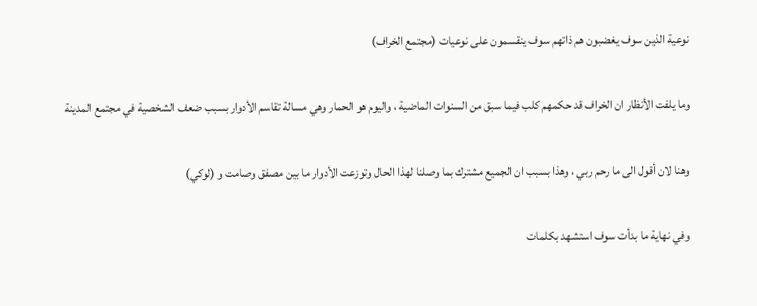نوعية الذين سوف يغضبون هم ذاتهم سوف ينقسمون على نوعيات (مجتمع الخراف)

وما يلفت الأنظار ان الخراف قد حكمهم كلب فيما سبق من السنوات الماضية ، واليوم هو الحمار وهي مسالة تقاسم الأدوار بسبب ضعف الشخصية في مجتمع المدينة

وهنا لان أقول الى ما رحم ربي ، وهذا بسبب ان الجميع مشترك بما وصلنا لهذا الحال وتوزعت الأدوار ما بين مصفق وصامت و (لوكي)

وفي نهاية ما بدأت سوف استشهد بكلمات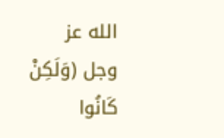الله عز وجل (وَلَكِنْ كَانُوا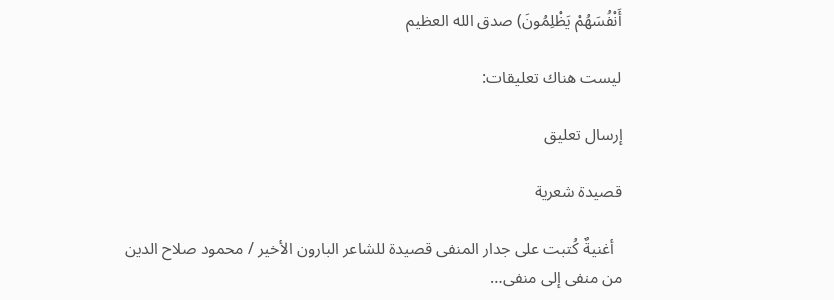أَنْفُسَهُمْ يَظْلِمُونَ) صدق الله العظيم

ليست هناك تعليقات:

إرسال تعليق

قصيدة شعرية

  أغنيةٌ كُتبت على جدار المنفى قصيدة للشاعر البارون الأخير / محمود صلاح الدين   من منفى إلى منفى…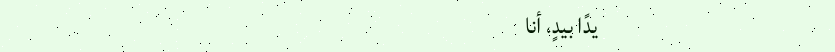يدًا بيدٍ، أنا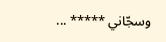وسجّاني ***** ...